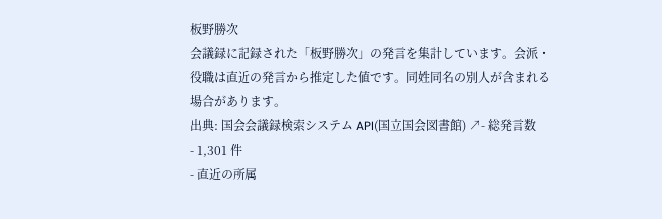板野勝次
会議録に記録された「板野勝次」の発言を集計しています。会派・役職は直近の発言から推定した値です。同姓同名の別人が含まれる場合があります。
出典: 国会会議録検索システム API(国立国会図書館) ↗- 総発言数
- 1,301 件
- 直近の所属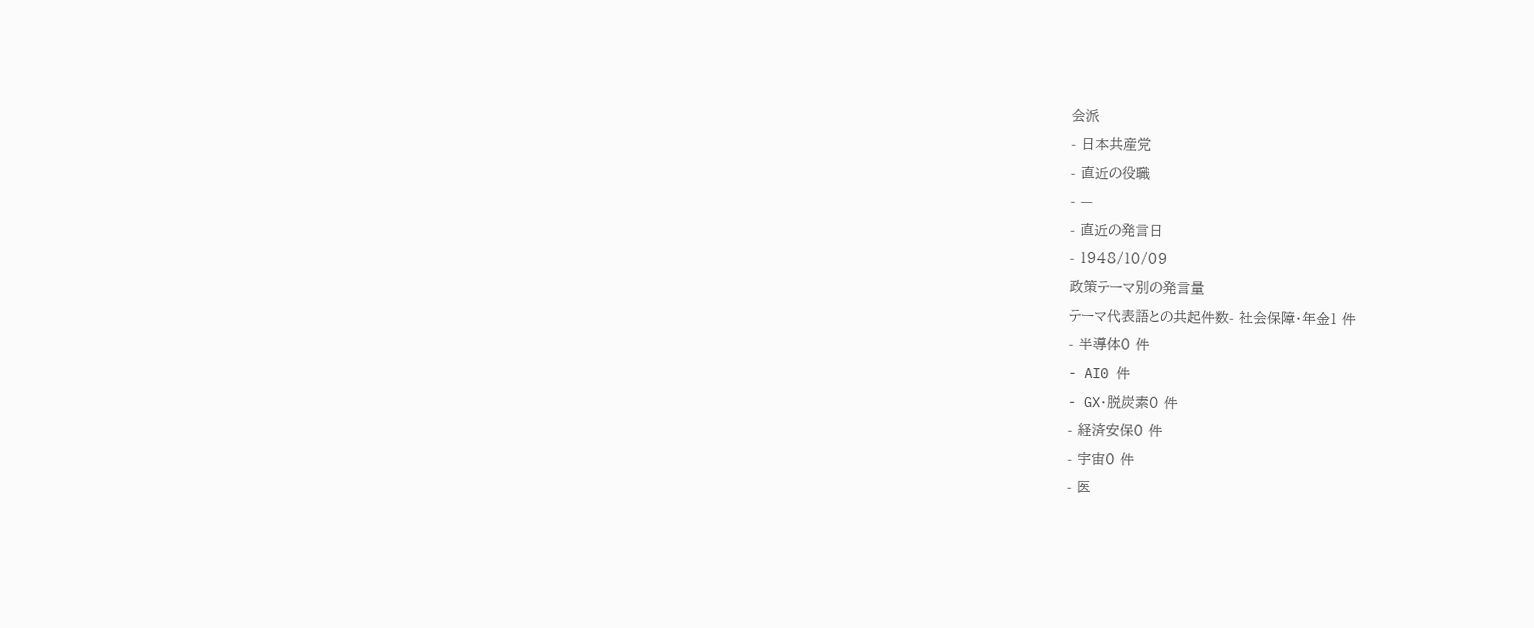会派
- 日本共産党
- 直近の役職
- —
- 直近の発言日
- 1948/10/09
政策テーマ別の発言量
テーマ代表語との共起件数- 社会保障・年金1 件
- 半導体0 件
- AI0 件
- GX・脱炭素0 件
- 経済安保0 件
- 宇宙0 件
- 医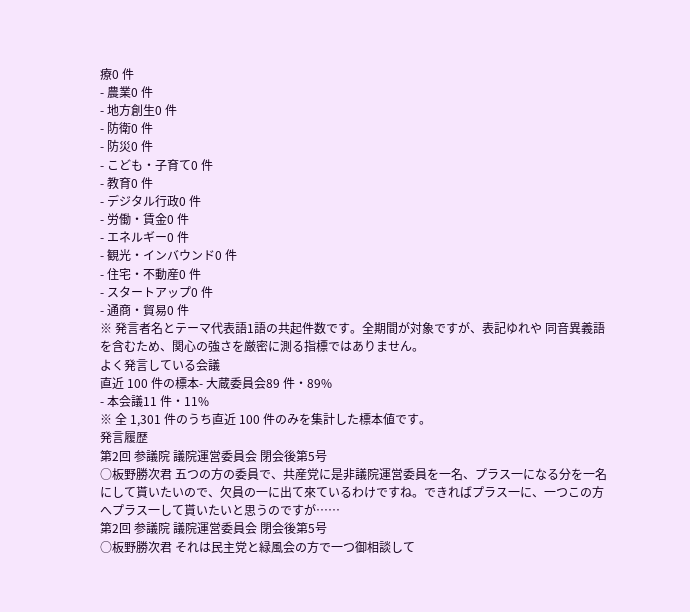療0 件
- 農業0 件
- 地方創生0 件
- 防衛0 件
- 防災0 件
- こども・子育て0 件
- 教育0 件
- デジタル行政0 件
- 労働・賃金0 件
- エネルギー0 件
- 観光・インバウンド0 件
- 住宅・不動産0 件
- スタートアップ0 件
- 通商・貿易0 件
※ 発言者名とテーマ代表語1語の共起件数です。全期間が対象ですが、表記ゆれや 同音異義語を含むため、関心の強さを厳密に測る指標ではありません。
よく発言している会議
直近 100 件の標本- 大蔵委員会89 件・89%
- 本会議11 件・11%
※ 全 1,301 件のうち直近 100 件のみを集計した標本値です。
発言履歴
第2回 参議院 議院運営委員会 閉会後第5号
○板野勝次君 五つの方の委員で、共産党に是非議院運営委員を一名、プラス一になる分を一名にして貰いたいので、欠員の一に出て來ているわけですね。できればプラス一に、一つこの方へプラス一して貰いたいと思うのですが……
第2回 参議院 議院運営委員会 閉会後第5号
○板野勝次君 それは民主党と緑風会の方で一つ御相談して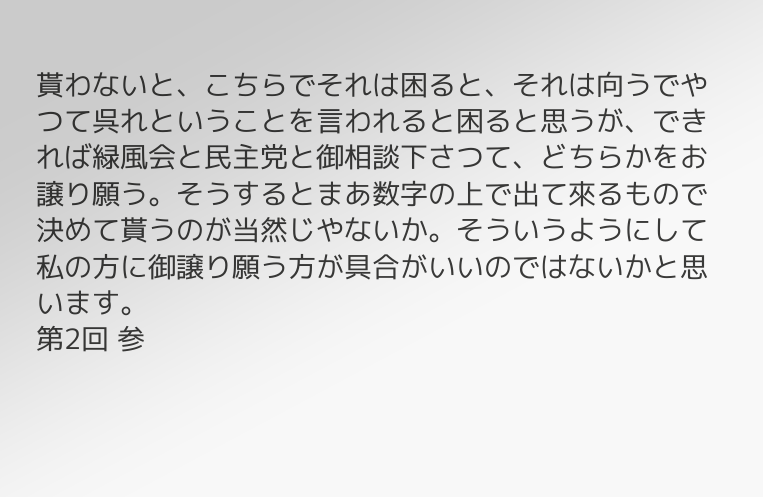貰わないと、こちらでそれは困ると、それは向うでやつて呉れということを言われると困ると思うが、できれば緑風会と民主党と御相談下さつて、どちらかをお譲り願う。そうするとまあ数字の上で出て來るもので決めて貰うのが当然じやないか。そういうようにして私の方に御譲り願う方が具合がいいのではないかと思います。
第2回 参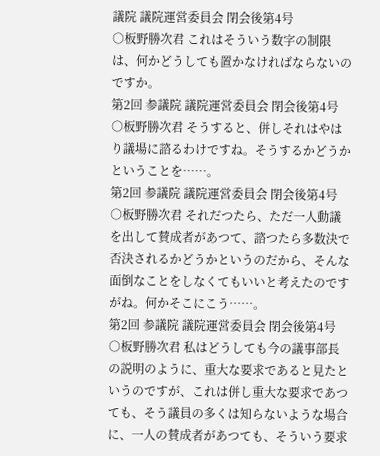議院 議院運営委員会 閉会後第4号
○板野勝次君 これはそういう数字の制限は、何かどうしても置かなければならないのですか。
第2回 参議院 議院運営委員会 閉会後第4号
○板野勝次君 そうすると、併しそれはやはり議場に諮るわけですね。そうするかどうかということを……。
第2回 参議院 議院運営委員会 閉会後第4号
○板野勝次君 それだつたら、ただ一人動議を出して賛成者があつて、諮つたら多数決で否決されるかどうかというのだから、そんな面倒なことをしなくてもいいと考えたのですがね。何かそこにこう……。
第2回 参議院 議院運営委員会 閉会後第4号
○板野勝次君 私はどうしても今の議事部長の説明のように、重大な要求であると見たというのですが、これは併し重大な要求であつても、そう議員の多くは知らないような場合に、一人の賛成者があつても、そういう要求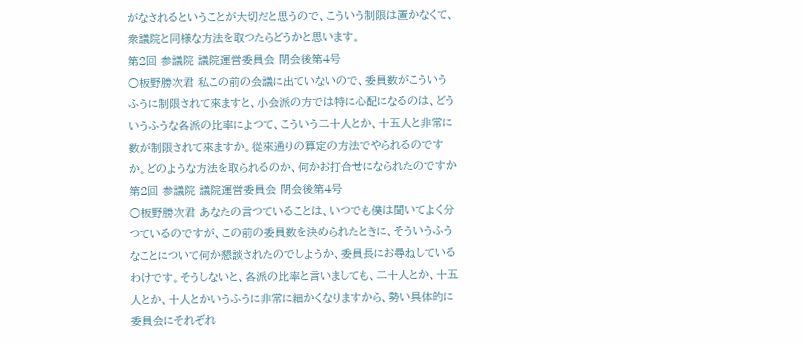がなされるということが大切だと思うので、こういう制限は置かなくて、衆議院と同様な方法を取つたらどうかと思います。
第2回 参議院 議院運営委員会 閉会後第4号
○板野勝次君 私この前の会議に出ていないので、委員数がこういうふうに制限されて來ますと、小会派の方では特に心配になるのは、どういうふうな各派の比率によつて、こういう二十人とか、十五人と非常に数が制限されて來ますか。從來通りの算定の方法でやられるのですか。どのような方法を取られるのか、何かお打合せになられたのですか
第2回 参議院 議院運営委員会 閉会後第4号
○板野勝次君 あなたの言つていることは、いつでも僕は聞いてよく分つているのですが、この前の委員数を決められたときに、そういうふうなことについて何か懇談されたのでしようか、委員長にお尋ねしているわけです。そうしないと、各派の比率と言いましても、二十人とか、十五人とか、十人とかいうふうに非常に細かくなりますから、勢い具体的に委員会にそれぞれ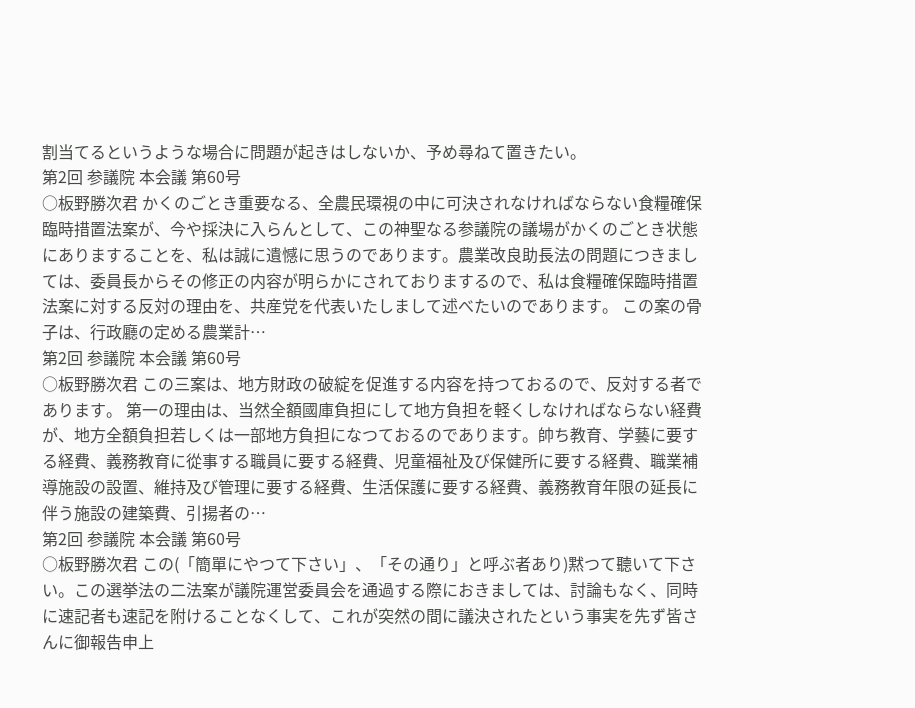割当てるというような場合に問題が起きはしないか、予め尋ねて置きたい。
第2回 参議院 本会議 第60号
○板野勝次君 かくのごとき重要なる、全農民環視の中に可決されなければならない食糧確保臨時措置法案が、今や採決に入らんとして、この神聖なる参議院の議場がかくのごとき状態にありますることを、私は誠に遺憾に思うのであります。農業改良助長法の問題につきましては、委員長からその修正の内容が明らかにされておりまするので、私は食糧確保臨時措置法案に対する反対の理由を、共産党を代表いたしまして述べたいのであります。 この案の骨子は、行政廳の定める農業計…
第2回 参議院 本会議 第60号
○板野勝次君 この三案は、地方財政の破綻を促進する内容を持つておるので、反対する者であります。 第一の理由は、当然全額國庫負担にして地方負担を軽くしなければならない経費が、地方全額負担若しくは一部地方負担になつておるのであります。帥ち教育、学藝に要する経費、義務教育に從事する職員に要する経費、児童福祉及び保健所に要する経費、職業補導施設の設置、維持及び管理に要する経費、生活保護に要する経費、義務教育年限の延長に伴う施設の建築費、引揚者の…
第2回 参議院 本会議 第60号
○板野勝次君 この(「簡單にやつて下さい」、「その通り」と呼ぶ者あり)黙つて聽いて下さい。この選挙法の二法案が議院運営委員会を通過する際におきましては、討論もなく、同時に速記者も速記を附けることなくして、これが突然の間に議決されたという事実を先ず皆さんに御報告申上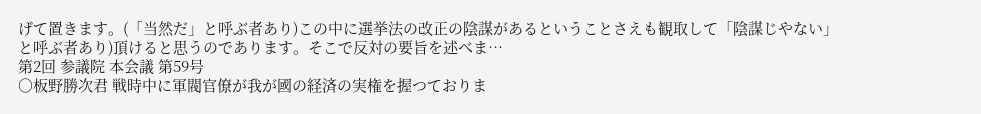げて置きます。(「当然だ」と呼ぶ者あり)この中に選挙法の改正の陰謀があるということさえも観取して「陰謀じやない」と呼ぶ者あり)頂けると思うのであります。そこで反対の要旨を述べま…
第2回 参議院 本会議 第59号
○板野勝次君 戦時中に軍閥官僚が我が國の経済の実権を握つておりま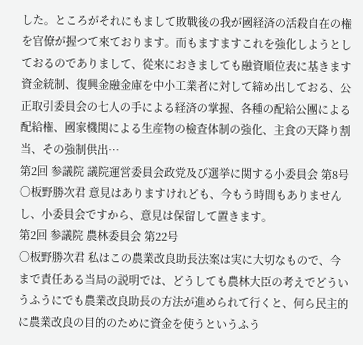した。ところがそれにもまして敗戰後の我が國経済の活殺自在の権を官僚が握つて來ております。而もますますこれを強化しようとしておるのでありまして、從來におきましても融資順位表に基きます資金統制、復興金融金庫を中小工業者に対して締め出しておる、公正取引委員会の七人の手による経済の掌握、各種の配給公團による配給権、國家機関による生産物の檢査体制の強化、主食の天降り割当、その強制供出…
第2回 参議院 議院運営委員会政党及び選挙に関する小委員会 第8号
○板野勝次君 意見はありますけれども、今もう時間もありませんし、小委員会ですから、意見は保留して置きます。
第2回 参議院 農林委員会 第22号
○板野勝次君 私はこの農業改良助長法案は実に大切なもので、今まで責任ある当局の説明では、どうしても農林大臣の考えでどういうふうにでも農業改良助長の方法が進められて行くと、何ら民主的に農業改良の目的のために資金を使うというふう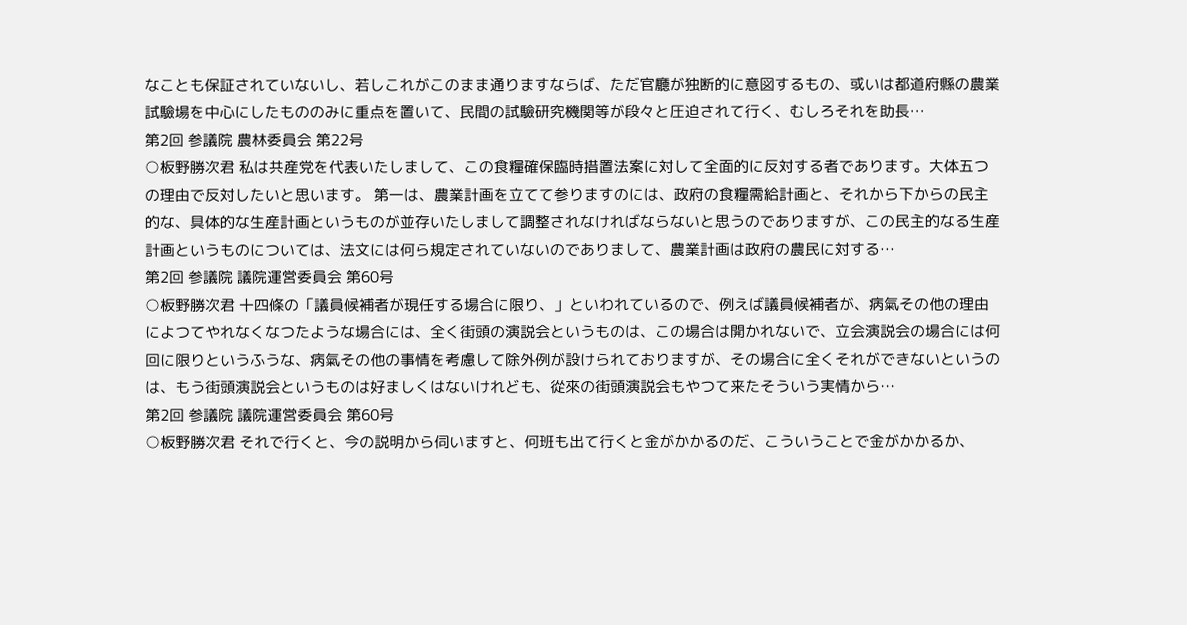なことも保証されていないし、若しこれがこのまま通りますならば、ただ官廳が独断的に意図するもの、或いは都道府縣の農業試驗場を中心にしたもののみに重点を置いて、民間の試驗研究機関等が段々と圧迫されて行く、むしろそれを助長…
第2回 参議院 農林委員会 第22号
○板野勝次君 私は共産党を代表いたしまして、この食糧確保臨時措置法案に対して全面的に反対する者であります。大体五つの理由で反対したいと思います。 第一は、農業計画を立てて参りますのには、政府の食糧需給計画と、それから下からの民主的な、具体的な生産計画というものが並存いたしまして調整されなければならないと思うのでありますが、この民主的なる生産計画というものについては、法文には何ら規定されていないのでありまして、農業計画は政府の農民に対する…
第2回 参議院 議院運営委員会 第60号
○板野勝次君 十四條の「議員候補者が現任する場合に限り、」といわれているので、例えば議員候補者が、病氣その他の理由によつてやれなくなつたような場合には、全く街頭の演説会というものは、この場合は開かれないで、立会演説会の場合には何回に限りというふうな、病氣その他の事情を考慮して除外例が設けられておりますが、その場合に全くそれができないというのは、もう街頭演説会というものは好ましくはないけれども、從來の街頭演説会もやつて来たそういう実情から…
第2回 参議院 議院運営委員会 第60号
○板野勝次君 それで行くと、今の説明から伺いますと、何班も出て行くと金がかかるのだ、こういうことで金がかかるか、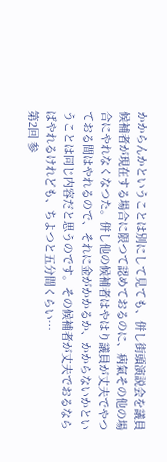かからんかということは別にして見ても、併し街頭演説会を議員候補者が現在する場合に限つて認めておるのに、病氣その他の場合にやれなくなつた。併し他の候補者はやはり議員が丈夫でやつておる間はやれるので、それに金がかかるか、かからないかということは同じ内容だと思うのです。その候補者が丈夫でおるならばやれるけれども、ちよつと五分間くらい…
第2回 参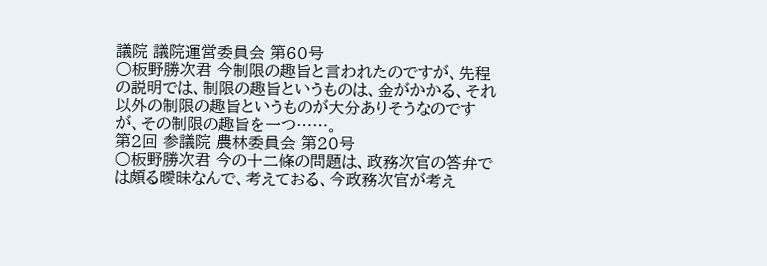議院 議院運営委員会 第60号
○板野勝次君 今制限の趣旨と言われたのですが、先程の説明では、制限の趣旨というものは、金がかかる、それ以外の制限の趣旨というものが大分ありそうなのですが、その制限の趣旨を一つ……。
第2回 参議院 農林委員会 第20号
○板野勝次君 今の十二條の問題は、政務次官の答弁では頗る曖昧なんで、考えておる、今政務次官が考え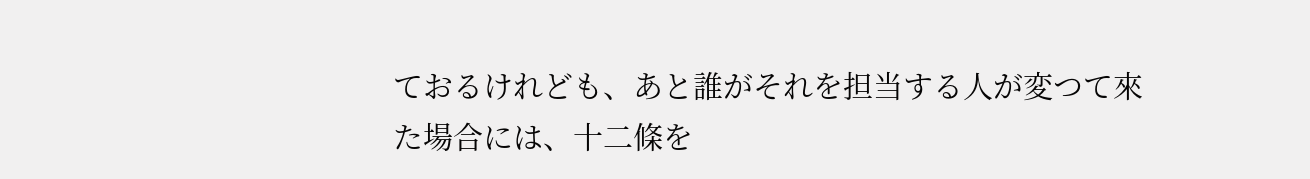ておるけれども、あと誰がそれを担当する人が変つて來た場合には、十二條を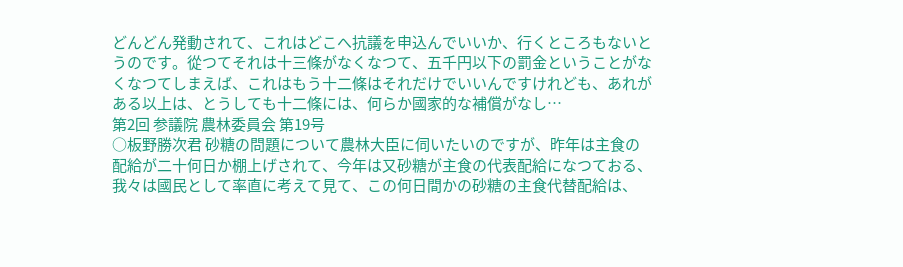どんどん発動されて、これはどこへ抗議を申込んでいいか、行くところもないとうのです。從つてそれは十三條がなくなつて、五千円以下の罰金ということがなくなつてしまえば、これはもう十二條はそれだけでいいんですけれども、あれがある以上は、とうしても十二條には、何らか國家的な補償がなし…
第2回 参議院 農林委員会 第19号
○板野勝次君 砂糖の問題について農林大臣に伺いたいのですが、昨年は主食の配給が二十何日か棚上げされて、今年は又砂糖が主食の代表配給になつておる、我々は國民として率直に考えて見て、この何日間かの砂糖の主食代替配給は、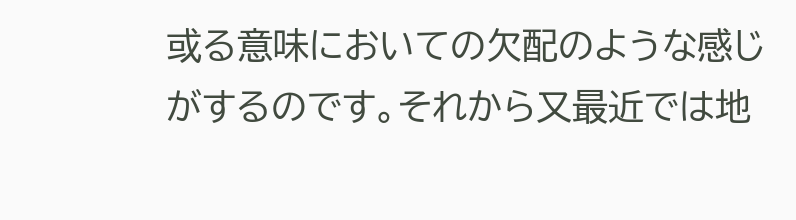或る意味においての欠配のような感じがするのです。それから又最近では地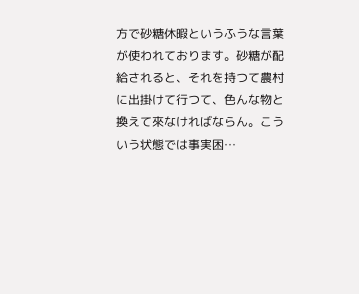方で砂糖休暇というふうな言葉が使われております。砂糖が配給されると、それを持つて農村に出掛けて行つて、色んな物と換えて來なければならん。こういう状態では事実困…